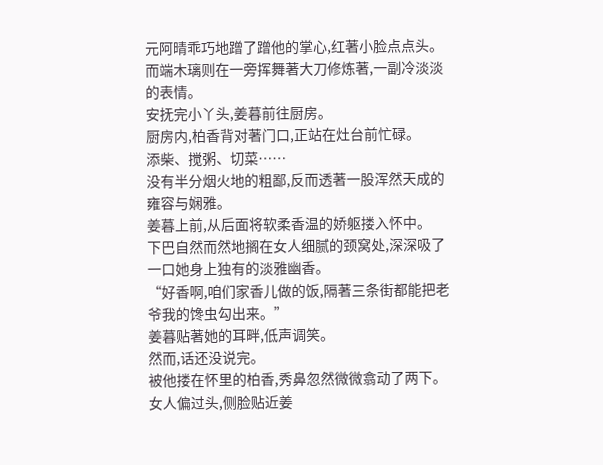元阿晴乖巧地蹭了蹭他的掌心,红著小脸点点头。
而端木璃则在一旁挥舞著大刀修炼著,一副冷淡淡的表情。
安抚完小丫头,姜暮前往厨房。
厨房内,柏香背对著门口,正站在灶台前忙碌。
添柴、搅粥、切菜……
没有半分烟火地的粗鄙,反而透著一股浑然天成的雍容与娴雅。
姜暮上前,从后面将软柔香温的娇躯搂入怀中。
下巴自然而然地搁在女人细腻的颈窝处,深深吸了一口她身上独有的淡雅幽香。
“好香啊,咱们家香儿做的饭,隔著三条街都能把老爷我的馋虫勾出来。”
姜暮贴著她的耳畔,低声调笑。
然而,话还没说完。
被他搂在怀里的柏香,秀鼻忽然微微翕动了两下。
女人偏过头,侧脸贴近姜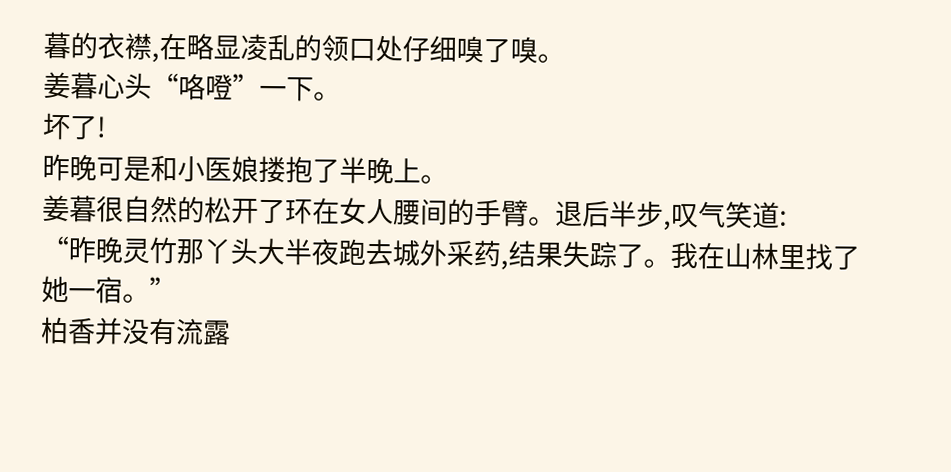暮的衣襟,在略显凌乱的领口处仔细嗅了嗅。
姜暮心头“咯噔”一下。
坏了!
昨晚可是和小医娘搂抱了半晚上。
姜暮很自然的松开了环在女人腰间的手臂。退后半步,叹气笑道:
“昨晚灵竹那丫头大半夜跑去城外采药,结果失踪了。我在山林里找了她一宿。”
柏香并没有流露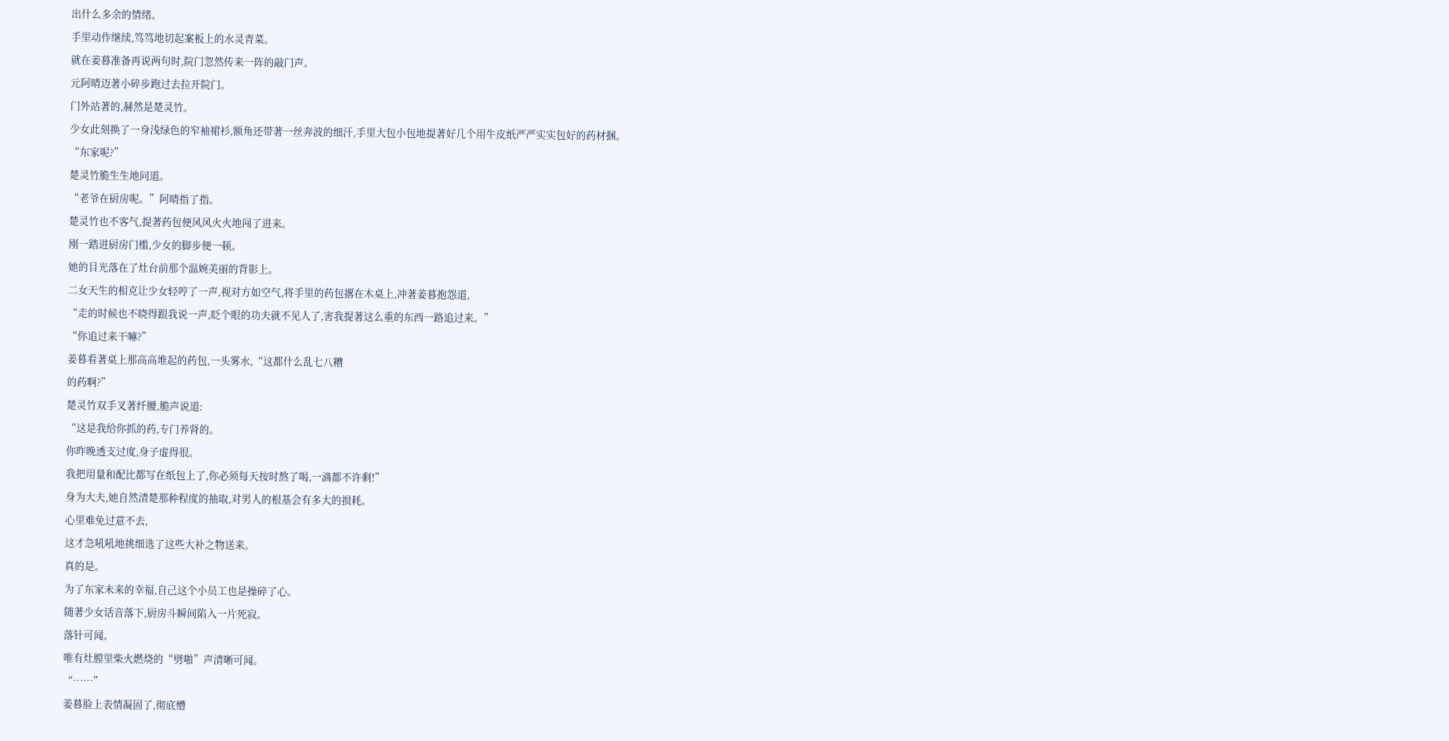出什么多余的情绪。
手里动作继续,笃笃地切起案板上的水灵青菜。
就在姜暮准备再说两句时,院门忽然传来一阵的敲门声。
元阿晴迈著小碎步跑过去拉开院门。
门外站著的,赫然是楚灵竹。
少女此刻换了一身浅绿色的窄袖裙衫,额角还带著一丝奔波的细汗,手里大包小包地提著好几个用牛皮纸严严实实包好的药材捆。
“东家呢?”
楚灵竹脆生生地问道。
“老爷在厨房呢。”阿晴指了指。
楚灵竹也不客气,提著药包便风风火火地闯了进来。
刚一踏进厨房门槛,少女的脚步便一顿。
她的目光落在了灶台前那个温婉美丽的背影上。
二女天生的相克让少女轻哼了一声,视对方如空气,将手里的药包撂在木桌上,冲著姜暮抱怨道,
“走的时候也不晓得跟我说一声,眨个眼的功夫就不见人了,害我提著这么重的东西一路追过来。”
“你追过来干嘛?”
姜暮看著桌上那高高堆起的药包,一头雾水,“这都什么乱七八糟
的药啊?”
楚灵竹双手叉著纤腰,脆声说道:
“这是我给你抓的药,专门养肾的。
你昨晚透支过度,身子虚得很。
我把用量和配比都写在纸包上了,你必须每天按时熬了喝,一滴都不许剩!”
身为大夫,她自然清楚那种程度的抽取,对男人的根基会有多大的损耗。
心里难免过意不去,
这才急吼吼地挑细选了这些大补之物送来。
真的是。
为了东家未来的幸福,自己这个小员工也是操碎了心。
随著少女话音落下,厨房斗瞬间陷入一片死寂。
落针可闻。
唯有灶膛里柴火燃烧的“劈啪”声清晰可闻。
“……”
姜暮脸上表情凝固了,彻底懵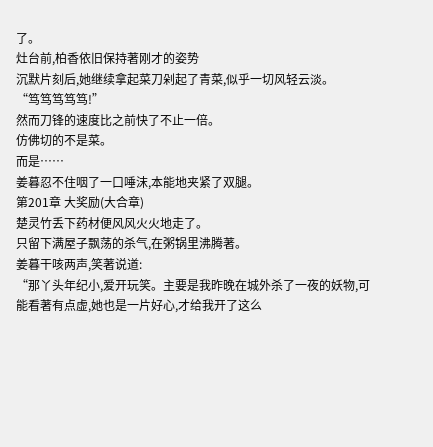了。
灶台前,柏香依旧保持著刚才的姿势
沉默片刻后,她继续拿起菜刀剁起了青菜,似乎一切风轻云淡。
“笃笃笃笃笃!”
然而刀锋的速度比之前快了不止一倍。
仿佛切的不是菜。
而是……
姜暮忍不住咽了一口唾沫,本能地夹紧了双腿。
第201章 大奖励(大合章)
楚灵竹丢下药材便风风火火地走了。
只留下满屋子飘荡的杀气,在粥锅里沸腾著。
姜暮干咳两声,笑著说道:
“那丫头年纪小,爱开玩笑。主要是我昨晚在城外杀了一夜的妖物,可能看著有点虚,她也是一片好心,才给我开了这么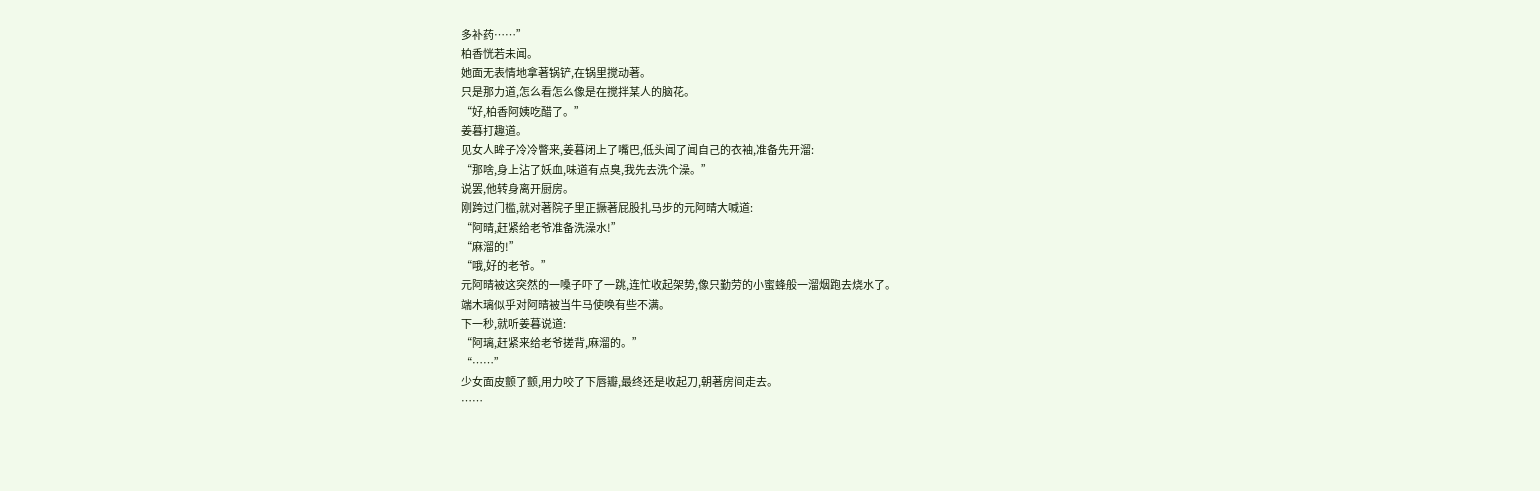多补药……”
柏香恍若未闻。
她面无表情地拿著锅铲,在锅里搅动著。
只是那力道,怎么看怎么像是在搅拌某人的脑花。
“好,柏香阿姨吃醋了。”
姜暮打趣道。
见女人眸子冷冷瞥来,姜暮闭上了嘴巴,低头闻了闻自己的衣袖,准备先开溜:
“那啥,身上沾了妖血,味道有点臭,我先去洗个澡。”
说罢,他转身离开厨房。
刚跨过门槛,就对著院子里正撅著屁股扎马步的元阿晴大喊道:
“阿晴,赶紧给老爷准备洗澡水!”
“麻溜的!”
“哦,好的老爷。”
元阿晴被这突然的一嗓子吓了一跳,连忙收起架势,像只勤劳的小蜜蜂般一溜烟跑去烧水了。
端木璃似乎对阿晴被当牛马使唤有些不满。
下一秒,就听姜暮说道:
“阿璃,赶紧来给老爷搓背,麻溜的。”
“……”
少女面皮颤了颤,用力咬了下唇瓣,最终还是收起刀,朝著房间走去。
……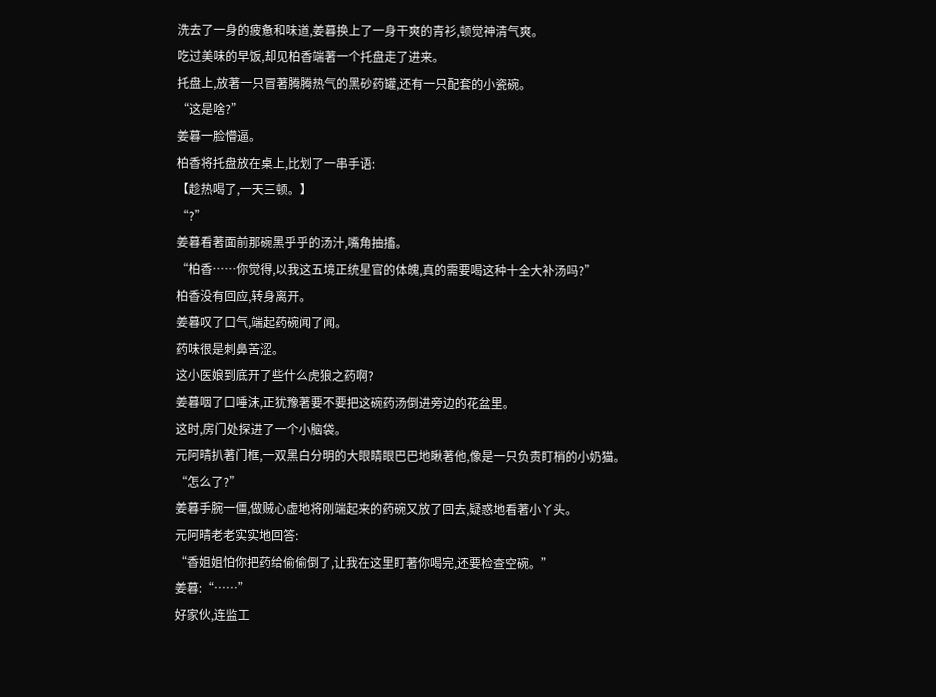洗去了一身的疲惫和味道,姜暮换上了一身干爽的青衫,顿觉神清气爽。
吃过美味的早饭,却见柏香端著一个托盘走了进来。
托盘上,放著一只冒著腾腾热气的黑砂药罐,还有一只配套的小瓷碗。
“这是啥?”
姜暮一脸懵逼。
柏香将托盘放在桌上,比划了一串手语:
【趁热喝了,一天三顿。】
“?”
姜暮看著面前那碗黑乎乎的汤汁,嘴角抽搐。
“柏香……你觉得,以我这五境正统星官的体魄,真的需要喝这种十全大补汤吗?”
柏香没有回应,转身离开。
姜暮叹了口气,端起药碗闻了闻。
药味很是刺鼻苦涩。
这小医娘到底开了些什么虎狼之药啊?
姜暮咽了口唾沫,正犹豫著要不要把这碗药汤倒进旁边的花盆里。
这时,房门处探进了一个小脑袋。
元阿晴扒著门框,一双黑白分明的大眼睛眼巴巴地瞅著他,像是一只负责盯梢的小奶猫。
“怎么了?”
姜暮手腕一僵,做贼心虚地将刚端起来的药碗又放了回去,疑惑地看著小丫头。
元阿晴老老实实地回答:
“香姐姐怕你把药给偷偷倒了,让我在这里盯著你喝完,还要检查空碗。”
姜暮:“……”
好家伙,连监工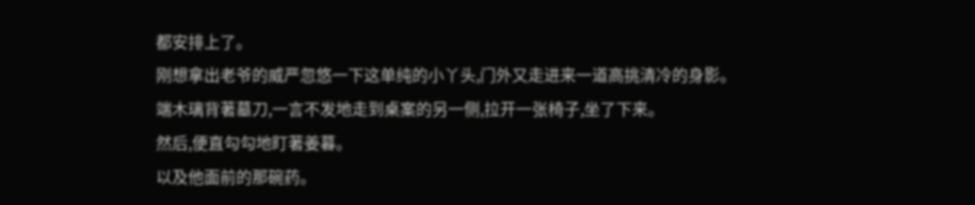都安排上了。
刚想拿出老爷的威严忽悠一下这单纯的小丫头,门外又走进来一道高挑清冷的身影。
端木璃背著墓刀,一言不发地走到桌案的另一侧,拉开一张椅子,坐了下来。
然后,便直勾勾地盯著姜暮。
以及他面前的那碗药。